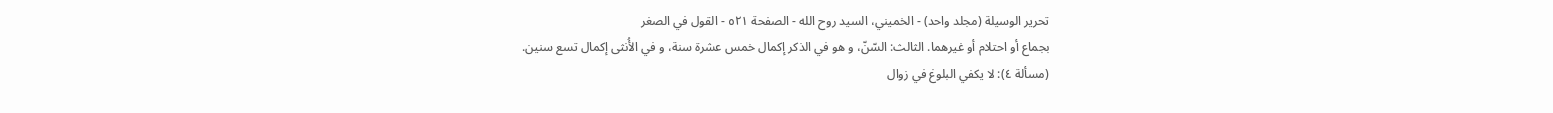تحرير الوسيلة (مجلد واحد) - الخميني، السيد روح الله - الصفحة ٥٢١ - القول في الصغر
بجماع أو احتلام أو غيرهما. الثالث: السّنّ، و هو في الذكر إكمال خمس عشرة سنة، و في الأُنثى إكمال تسع سنين.
(مسألة ٤): لا يكفي البلوغ في زوال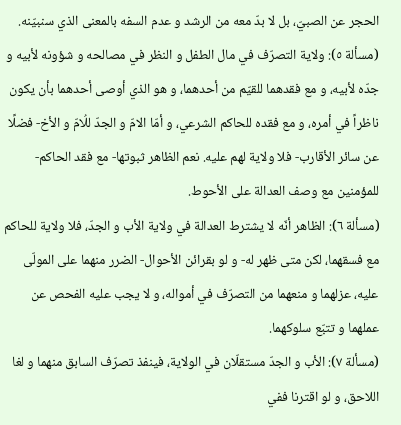الحجر عن الصبيّ، بل لا بدّ معه من الرشد و عدم السفه بالمعنى الذي سنبيّنه.
(مسألة ٥): ولاية التصرّف في مال الطفل و النظر في مصالحه و شؤونه لأبيه و جدّه لأبيه، و مع فقدهما للقيّم من أحدهما، و هو الذي أوصى أحدهما بأن يكون ناظراً في أمره، و مع فقده للحاكم الشرعي، و أمّا الامّ و الجدّ للُامّ و الأخ- فضلًا عن سائر الأقارب- فلا ولاية لهم عليه. نعم الظاهر ثبوتها- مع فقد الحاكم- للمؤمنين مع وصف العدالة على الأحوط.
(مسألة ٦): الظاهر أنّه لا يشترط العدالة في ولاية الأب و الجدّ، فلا ولاية للحاكم مع فسقهما، لكن متى ظهر له- و لو بقرائن الأحوال- الضرر منهما على المولّى عليه، عزلهما و منعهما من التصرّف في أمواله، و لا يجب عليه الفحص عن عملهما و تتبّع سلوكهما.
(مسألة ٧): الأب و الجدّ مستقلّان في الولاية، فينفذ تصرّف السابق منهما و لغا اللاحق، و لو اقترنا ففي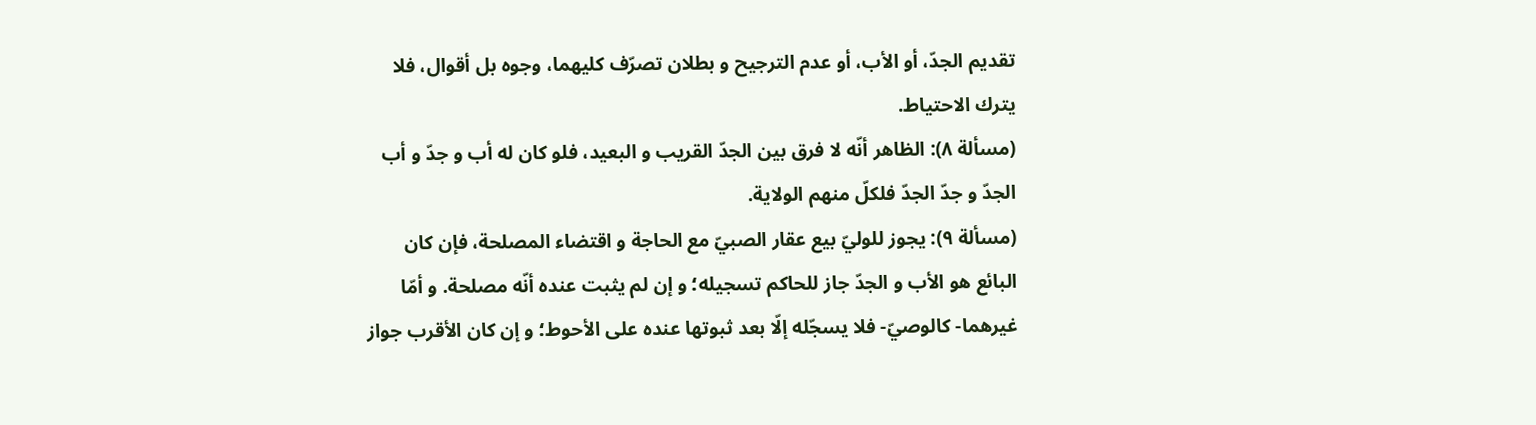تقديم الجدّ، أو الأب، أو عدم الترجيح و بطلان تصرّف كليهما، وجوه بل أقوال، فلا يترك الاحتياط.
(مسألة ٨): الظاهر أنّه لا فرق بين الجدّ القريب و البعيد، فلو كان له أب و جدّ و أب الجدّ و جدّ الجدّ فلكلّ منهم الولاية.
(مسألة ٩): يجوز للوليّ بيع عقار الصبيّ مع الحاجة و اقتضاء المصلحة، فإن كان البائع هو الأب و الجدّ جاز للحاكم تسجيله؛ و إن لم يثبت عنده أنّه مصلحة. و أمّا غيرهما- كالوصيّ- فلا يسجّله إلّا بعد ثبوتها عنده على الأحوط؛ و إن كان الأقرب جواز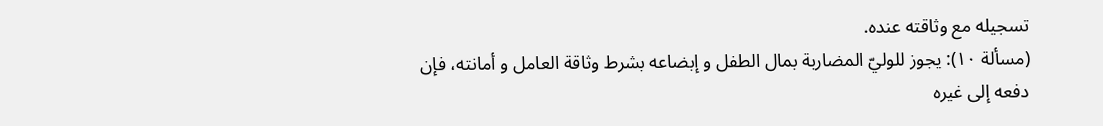تسجيله مع وثاقته عنده.
(مسألة ١٠): يجوز للوليّ المضاربة بمال الطفل و إبضاعه بشرط وثاقة العامل و أمانته، فإن دفعه إلى غيره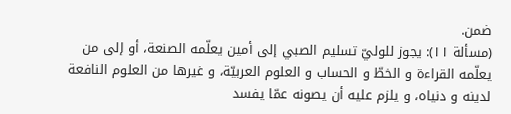ضمن.
(مسألة ١١): يجوز للوليّ تسليم الصبي إلى أمين يعلّمه الصنعة، أو إلى من يعلّمه القراءة و الخطّ و الحساب و العلوم العربيّة، و غيرها من العلوم النافعة لدينه و دنياه، و يلزم عليه أن يصونه عمّا يفسد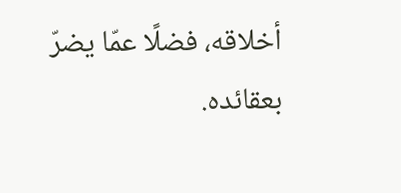أخلاقه، فضلًا عمّا يضرّ بعقائده.